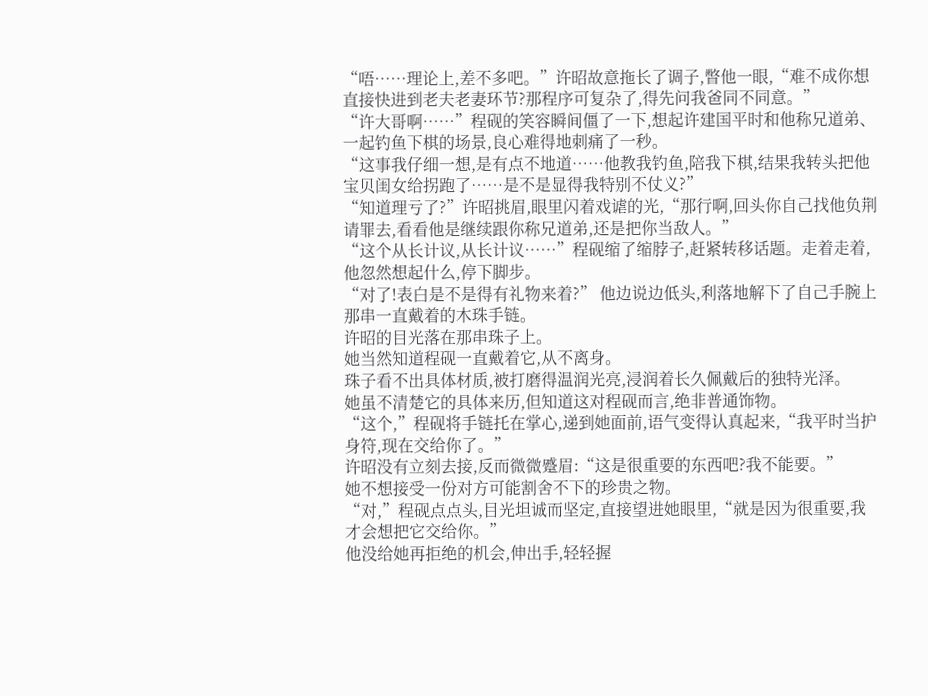“唔……理论上,差不多吧。”许昭故意拖长了调子,瞥他一眼,“难不成你想直接快进到老夫老妻环节?那程序可复杂了,得先问我爸同不同意。”
“许大哥啊……”程砚的笑容瞬间僵了一下,想起许建国平时和他称兄道弟、一起钓鱼下棋的场景,良心难得地刺痛了一秒。
“这事我仔细一想,是有点不地道……他教我钓鱼,陪我下棋,结果我转头把他宝贝闺女给拐跑了……是不是显得我特别不仗义?”
“知道理亏了?”许昭挑眉,眼里闪着戏谑的光,“那行啊,回头你自己找他负荆请罪去,看看他是继续跟你称兄道弟,还是把你当敌人。”
“这个从长计议,从长计议……”程砚缩了缩脖子,赶紧转移话题。走着走着,他忽然想起什么,停下脚步。
“对了!表白是不是得有礼物来着?” 他边说边低头,利落地解下了自己手腕上那串一直戴着的木珠手链。
许昭的目光落在那串珠子上。
她当然知道程砚一直戴着它,从不离身。
珠子看不出具体材质,被打磨得温润光亮,浸润着长久佩戴后的独特光泽。
她虽不清楚它的具体来历,但知道这对程砚而言,绝非普通饰物。
“这个,”程砚将手链托在掌心,递到她面前,语气变得认真起来,“我平时当护身符,现在交给你了。”
许昭没有立刻去接,反而微微蹙眉:“这是很重要的东西吧?我不能要。”
她不想接受一份对方可能割舍不下的珍贵之物。
“对,”程砚点点头,目光坦诚而坚定,直接望进她眼里,“就是因为很重要,我才会想把它交给你。”
他没给她再拒绝的机会,伸出手,轻轻握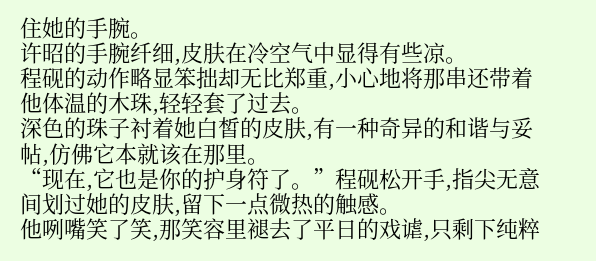住她的手腕。
许昭的手腕纤细,皮肤在冷空气中显得有些凉。
程砚的动作略显笨拙却无比郑重,小心地将那串还带着他体温的木珠,轻轻套了过去。
深色的珠子衬着她白皙的皮肤,有一种奇异的和谐与妥帖,仿佛它本就该在那里。
“现在,它也是你的护身符了。”程砚松开手,指尖无意间划过她的皮肤,留下一点微热的触感。
他咧嘴笑了笑,那笑容里褪去了平日的戏谑,只剩下纯粹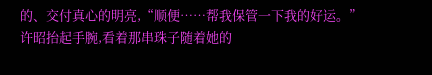的、交付真心的明亮,“顺便……帮我保管一下我的好运。”
许昭抬起手腕,看着那串珠子随着她的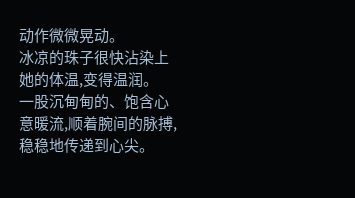动作微微晃动。
冰凉的珠子很快沾染上她的体温,变得温润。
一股沉甸甸的、饱含心意暖流,顺着腕间的脉搏,稳稳地传递到心尖。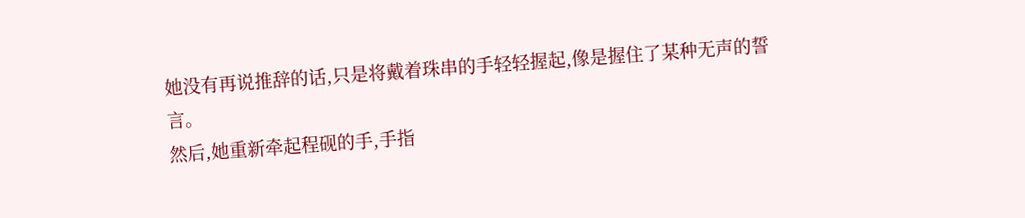她没有再说推辞的话,只是将戴着珠串的手轻轻握起,像是握住了某种无声的誓言。
然后,她重新牵起程砚的手,手指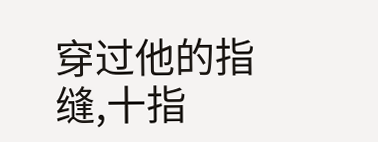穿过他的指缝,十指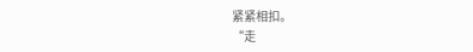紧紧相扣。
“走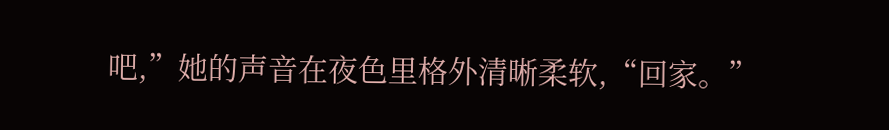吧,”她的声音在夜色里格外清晰柔软,“回家。”